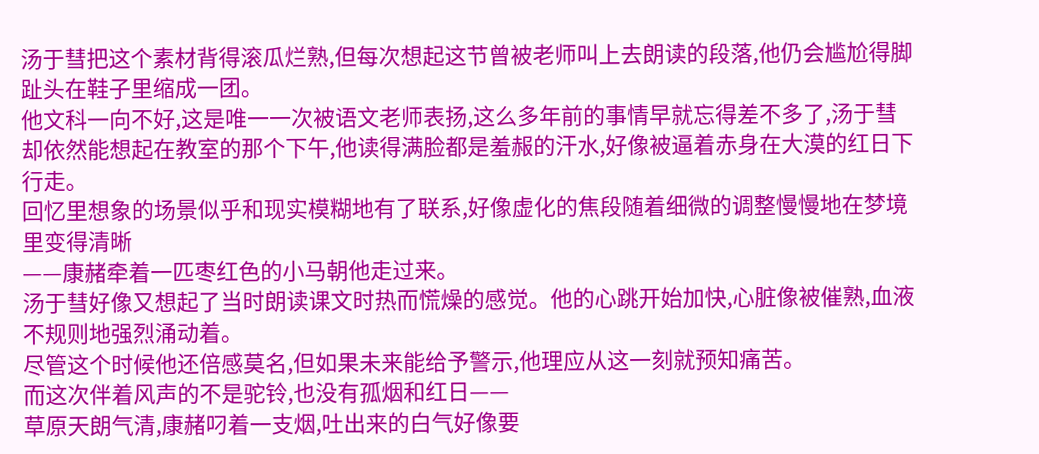汤于彗把这个素材背得滚瓜烂熟,但每次想起这节曾被老师叫上去朗读的段落,他仍会尴尬得脚趾头在鞋子里缩成一团。
他文科一向不好,这是唯一一次被语文老师表扬,这么多年前的事情早就忘得差不多了,汤于彗却依然能想起在教室的那个下午,他读得满脸都是羞赧的汗水,好像被逼着赤身在大漠的红日下行走。
回忆里想象的场景似乎和现实模糊地有了联系,好像虚化的焦段随着细微的调整慢慢地在梦境里变得清晰
——康赭牵着一匹枣红色的小马朝他走过来。
汤于彗好像又想起了当时朗读课文时热而慌燥的感觉。他的心跳开始加快,心脏像被催熟,血液不规则地强烈涌动着。
尽管这个时候他还倍感莫名,但如果未来能给予警示,他理应从这一刻就预知痛苦。
而这次伴着风声的不是驼铃,也没有孤烟和红日——
草原天朗气清,康赭叼着一支烟,吐出来的白气好像要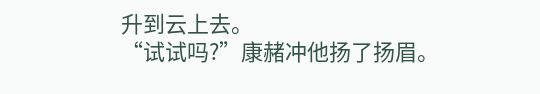升到云上去。
“试试吗?”康赭冲他扬了扬眉。